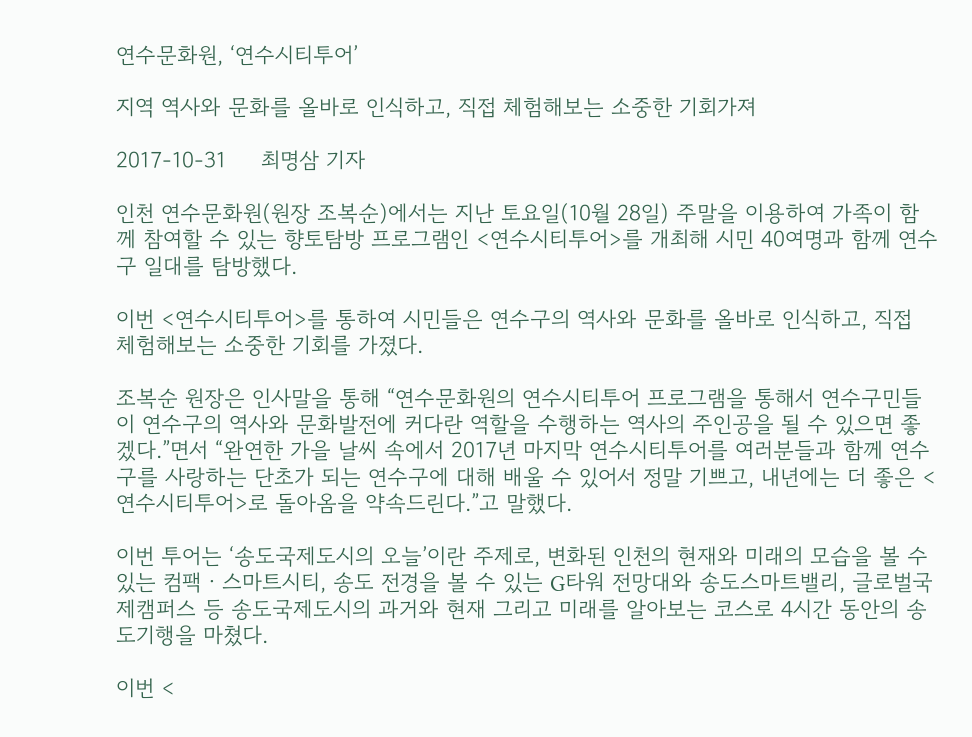연수문화원, ‘연수시티투어’

지역 역사와 문화를 올바로 인식하고, 직접 체험해보는 소중한 기회가져

2017-10-31     최명삼 기자

인천 연수문화원(원장 조복순)에서는 지난 토요일(10월 28일) 주말을 이용하여 가족이 함께 참여할 수 있는 향토탐방 프로그램인 <연수시티투어>를 개최해 시민 40여명과 함께 연수구 일대를 탐방했다.

이번 <연수시티투어>를 통하여 시민들은 연수구의 역사와 문화를 올바로 인식하고, 직접 체험해보는 소중한 기회를 가졌다.

조복순 원장은 인사말을 통해 “연수문화원의 연수시티투어 프로그램을 통해서 연수구민들이 연수구의 역사와 문화발전에 커다란 역할을 수행하는 역사의 주인공을 될 수 있으면 좋겠다.”면서 “완연한 가을 날씨 속에서 2017년 마지막 연수시티투어를 여러분들과 함께 연수구를 사랑하는 단초가 되는 연수구에 대해 배울 수 있어서 정말 기쁘고, 내년에는 더 좋은 <연수시티투어>로 돌아옴을 약속드린다.”고 말했다.

이번 투어는 ‘송도국제도시의 오늘’이란 주제로, 변화된 인천의 현재와 미래의 모습을 볼 수 있는 컴팩ㆍ스마트시티, 송도 전경을 볼 수 있는 G타워 전망대와 송도스마트밸리, 글로벌국제캠퍼스 등 송도국제도시의 과거와 현재 그리고 미래를 알아보는 코스로 4시간 동안의 송도기행을 마쳤다.

이번 <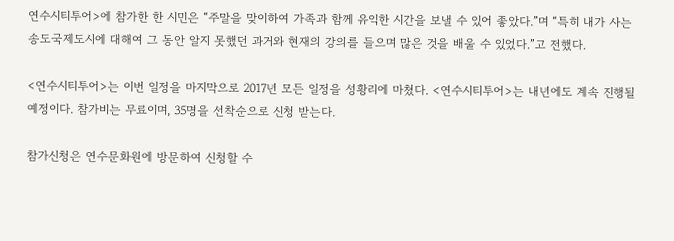연수시티투어>에 참가한 한 시민은 “주말을 맞이하여 가족과 함께 유익한 시간을 보낼 수 있어 좋았다.”며 “특히 내가 사는 송도국제도시에 대해여 그 동안 알지 못했던 과거와 현재의 강의를 들으며 많은 것을 배울 수 있었다.”고 전했다.

<연수시티투어>는 이번 일정을 마지막으로 2017년 모든 일정을 성황리에 마쳤다. <연수시티투어>는 내년에도 계속 진행될 예정이다. 참가비는 무료이며, 35명을 선착순으로 신청 받는다.

참가신청은 연수문화원에 방문하여 신청할 수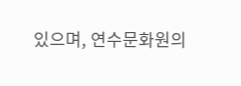있으며, 연수문화원의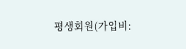평생회원(가입비: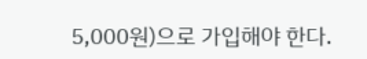5,000원)으로 가입해야 한다.